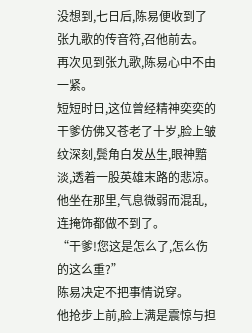没想到,七日后,陈易便收到了张九歌的传音符,召他前去。
再次见到张九歌,陈易心中不由一紧。
短短时日,这位曾经精神奕奕的干爹仿佛又苍老了十岁,脸上皱纹深刻,鬓角白发丛生,眼神黯淡,透着一股英雄末路的悲凉。
他坐在那里,气息微弱而混乱,连掩饰都做不到了。
“干爹!您这是怎么了,怎么伤的这么重?”
陈易决定不把事情说穿。
他抢步上前,脸上满是震惊与担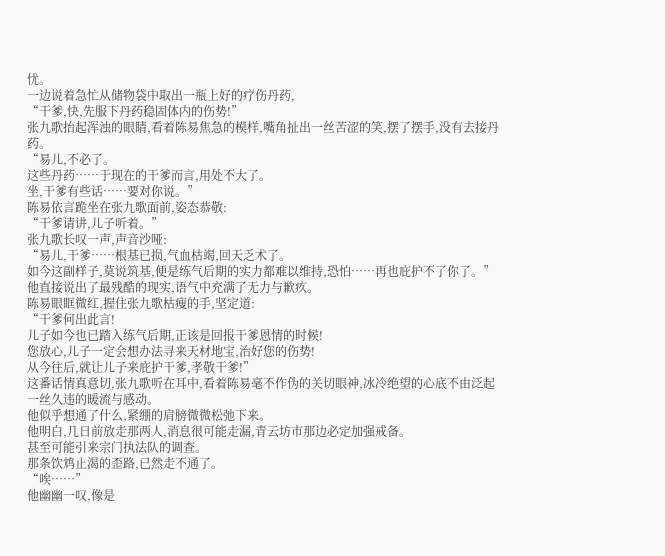忧。
一边说着急忙从储物袋中取出一瓶上好的疗伤丹药,
“干爹,快,先服下丹药稳固体内的伤势!”
张九歌抬起浑浊的眼睛,看着陈易焦急的模样,嘴角扯出一丝苦涩的笑,摆了摆手,没有去接丹药。
“易儿,不必了。
这些丹药……于现在的干爹而言,用处不大了。
坐,干爹有些话……要对你说。”
陈易依言跪坐在张九歌面前,姿态恭敬:
“干爹请讲,儿子听着。”
张九歌长叹一声,声音沙哑:
“易儿,干爹……根基已损,气血枯竭,回天乏术了。
如今这副样子,莫说筑基,便是练气后期的实力都难以维持,恐怕……再也庇护不了你了。”
他直接说出了最残酷的现实,语气中充满了无力与歉疚。
陈易眼眶微红,握住张九歌枯瘦的手,坚定道:
“干爹何出此言!
儿子如今也已踏入练气后期,正该是回报干爹恩情的时候!
您放心,儿子一定会想办法寻来天材地宝,治好您的伤势!
从今往后,就让儿子来庇护干爹,孝敬干爹!”
这番话情真意切,张九歌听在耳中,看着陈易毫不作伪的关切眼神,冰冷绝望的心底不由泛起一丝久违的暖流与感动。
他似乎想通了什么,紧绷的肩膀微微松弛下来。
他明白,几日前放走那两人,消息很可能走漏,青云坊市那边必定加强戒备。
甚至可能引来宗门执法队的调查。
那条饮鸩止渴的歪路,已然走不通了。
“唉……”
他幽幽一叹,像是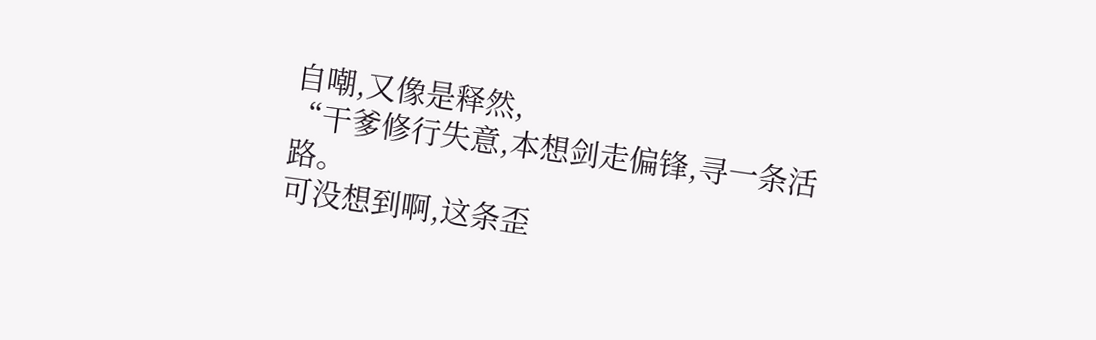自嘲,又像是释然,
“干爹修行失意,本想剑走偏锋,寻一条活路。
可没想到啊,这条歪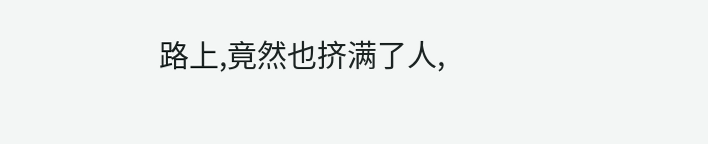路上,竟然也挤满了人,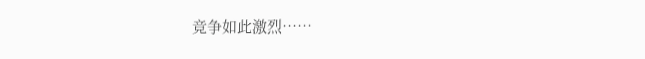竞争如此激烈……